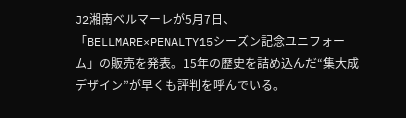J2湘南ベルマーレが5月7日、「BELLMARE×PENALTY15シーズン記念ユニフォーム」の販売を発表。15年の歴史を詰め込んだ“集大成デザイン”が早くも評判を呼んでいる。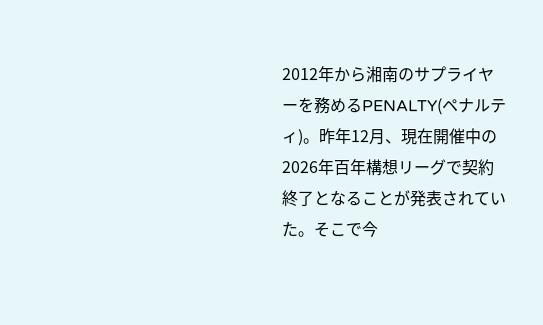2012年から湘南のサプライヤーを務めるPENALTY(ペナルティ)。昨年12月、現在開催中の2026年百年構想リーグで契約終了となることが発表されていた。そこで今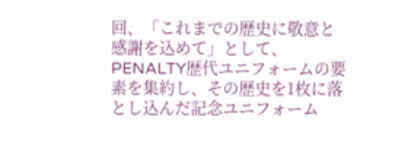回、「これまでの歴史に敬意と感謝を込めて」として、PENALTY歴代ユニフォームの要素を集約し、その歴史を1枚に落とし込んだ記念ユニフォーム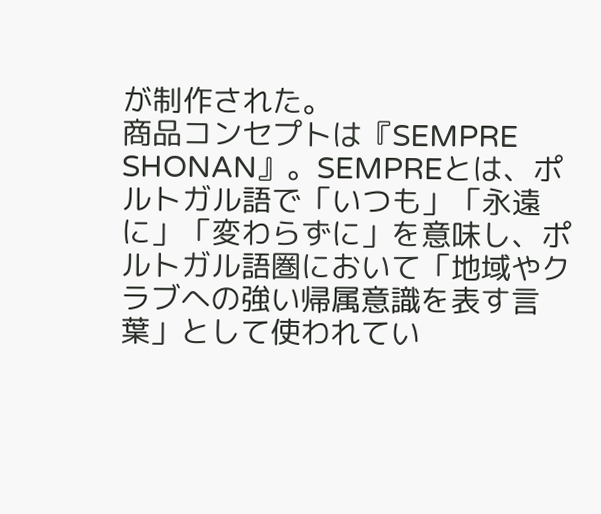が制作された。
商品コンセプトは『SEMPRE SHONAN』。SEMPREとは、ポルトガル語で「いつも」「永遠に」「変わらずに」を意味し、ポルトガル語圏において「地域やクラブへの強い帰属意識を表す言葉」として使われてい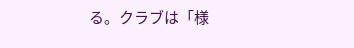る。クラブは「様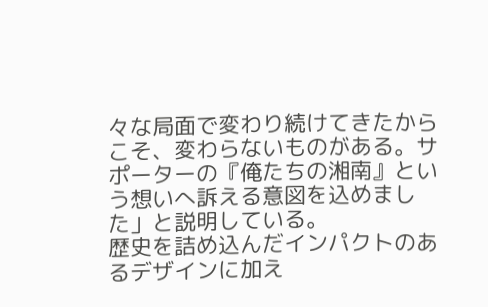々な局面で変わり続けてきたからこそ、変わらないものがある。サポーターの『俺たちの湘南』という想いへ訴える意図を込めました」と説明している。
歴史を詰め込んだインパクトのあるデザインに加え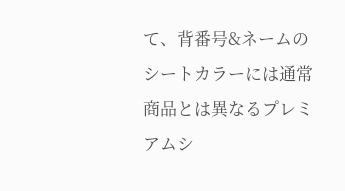て、背番号&ネームのシートカラーには通常商品とは異なるプレミアムシ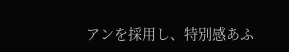アンを採用し、特別感あふ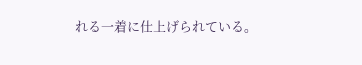れる一着に仕上げられている。